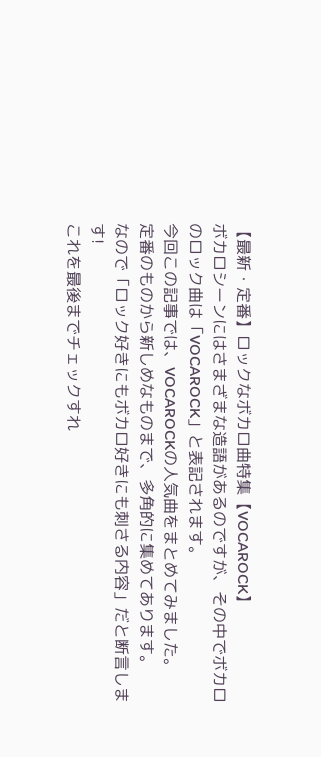【最新・定番】ロックなボカロ曲特集【VOCAROCK】
ボカロシーンにはさまざまな造語があるのですが、その中でボカロのロック曲は「VOCAROCK」と表記されます。
今回この記事では、VOCAROCKの人気曲をまとめてみました。
定番のものから新しめなものまで、多角的に集めてあります。
なので「ロック好きにもボカロ好きにも刺さる内容」だと断言します!
これを最後までチェックすれ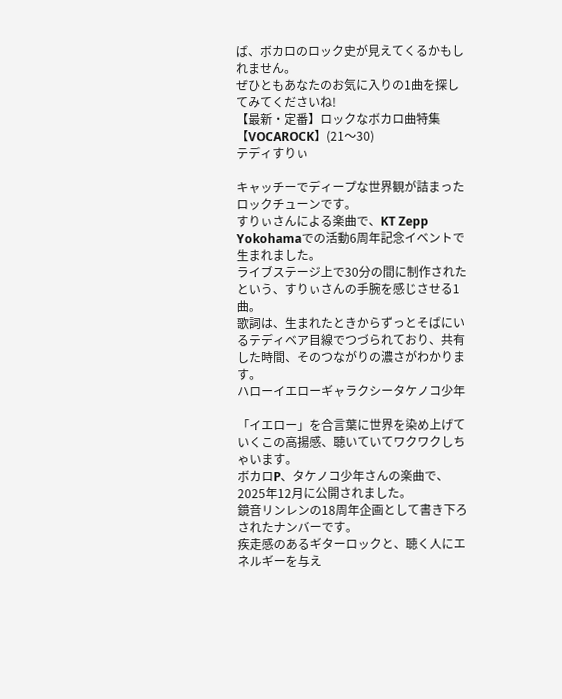ば、ボカロのロック史が見えてくるかもしれません。
ぜひともあなたのお気に入りの1曲を探してみてくださいね!
【最新・定番】ロックなボカロ曲特集【VOCAROCK】(21〜30)
テディすりぃ

キャッチーでディープな世界観が詰まったロックチューンです。
すりぃさんによる楽曲で、KT Zepp Yokohamaでの活動6周年記念イベントで生まれました。
ライブステージ上で30分の間に制作されたという、すりぃさんの手腕を感じさせる1曲。
歌詞は、生まれたときからずっとそばにいるテディベア目線でつづられており、共有した時間、そのつながりの濃さがわかります。
ハローイエローギャラクシータケノコ少年

「イエロー」を合言葉に世界を染め上げていくこの高揚感、聴いていてワクワクしちゃいます。
ボカロP、タケノコ少年さんの楽曲で、2025年12月に公開されました。
鏡音リンレンの18周年企画として書き下ろされたナンバーです。
疾走感のあるギターロックと、聴く人にエネルギーを与え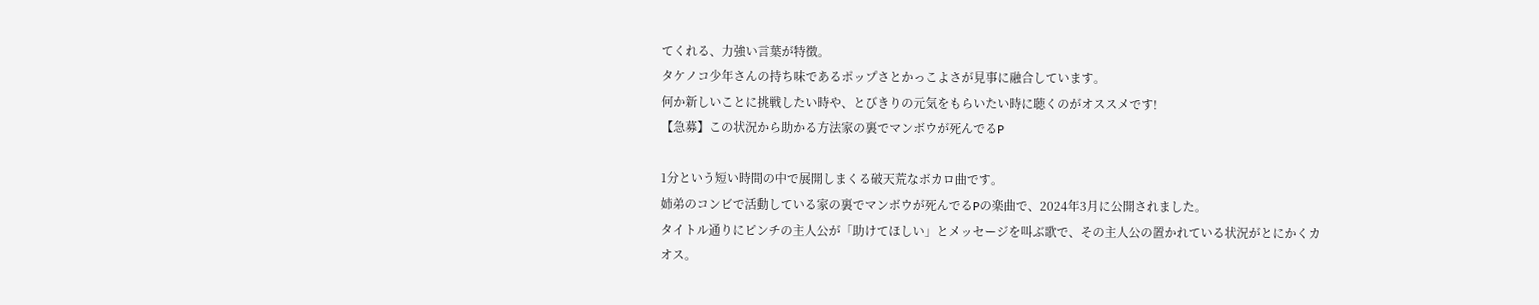てくれる、力強い言葉が特徴。
タケノコ少年さんの持ち味であるポップさとかっこよさが見事に融合しています。
何か新しいことに挑戦したい時や、とびきりの元気をもらいたい時に聴くのがオススメです!
【急募】この状況から助かる方法家の裏でマンボウが死んでるP

1分という短い時間の中で展開しまくる破天荒なボカロ曲です。
姉弟のコンビで活動している家の裏でマンボウが死んでるPの楽曲で、2024年3月に公開されました。
タイトル通りにピンチの主人公が「助けてほしい」とメッセージを叫ぶ歌で、その主人公の置かれている状況がとにかくカオス。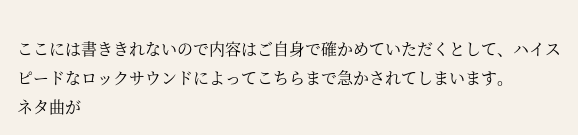ここには書ききれないので内容はご自身で確かめていただくとして、ハイスピードなロックサウンドによってこちらまで急かされてしまいます。
ネタ曲が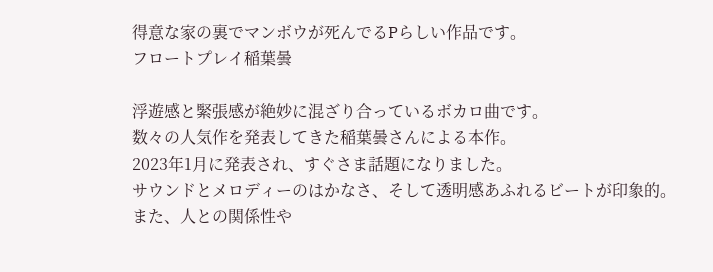得意な家の裏でマンボウが死んでるPらしい作品です。
フロートプレイ稲葉曇

浮遊感と緊張感が絶妙に混ざり合っているボカロ曲です。
数々の人気作を発表してきた稲葉曇さんによる本作。
2023年1月に発表され、すぐさま話題になりました。
サウンドとメロディーのはかなさ、そして透明感あふれるビートが印象的。
また、人との関係性や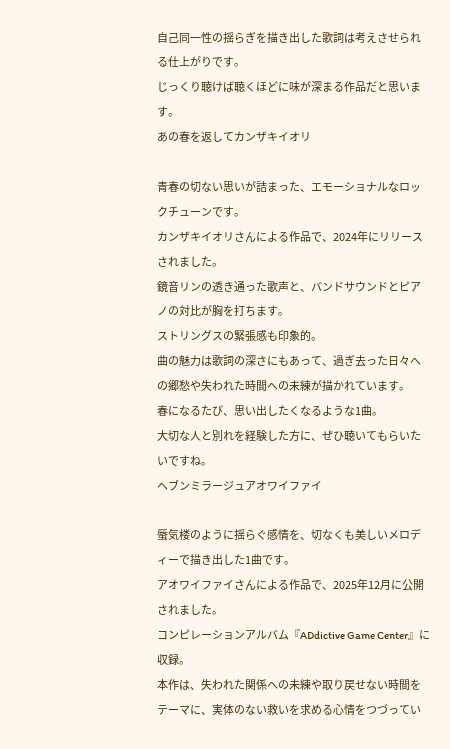自己同一性の揺らぎを描き出した歌詞は考えさせられる仕上がりです。
じっくり聴けば聴くほどに味が深まる作品だと思います。
あの春を返してカンザキイオリ

青春の切ない思いが詰まった、エモーショナルなロックチューンです。
カンザキイオリさんによる作品で、2024年にリリースされました。
鏡音リンの透き通った歌声と、バンドサウンドとピアノの対比が胸を打ちます。
ストリングスの緊張感も印象的。
曲の魅力は歌詞の深さにもあって、過ぎ去った日々への郷愁や失われた時間への未練が描かれています。
春になるたび、思い出したくなるような1曲。
大切な人と別れを経験した方に、ぜひ聴いてもらいたいですね。
ヘブンミラージュアオワイファイ

蜃気楼のように揺らぐ感情を、切なくも美しいメロディーで描き出した1曲です。
アオワイファイさんによる作品で、2025年12月に公開されました。
コンピレーションアルバム『ADdictive Game Center』に収録。
本作は、失われた関係への未練や取り戻せない時間をテーマに、実体のない救いを求める心情をつづってい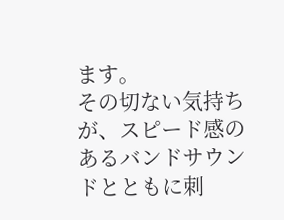ます。
その切ない気持ちが、スピード感のあるバンドサウンドとともに刺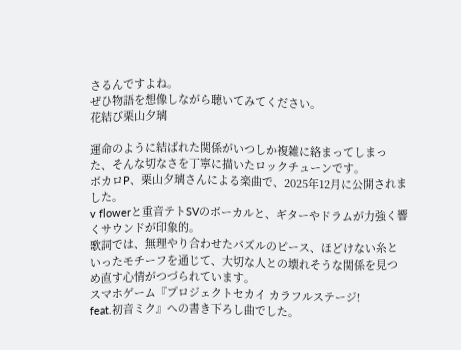さるんですよね。
ぜひ物語を想像しながら聴いてみてください。
花結び栗山夕璃

運命のように結ばれた関係がいつしか複雑に絡まってしまった、そんな切なさを丁寧に描いたロックチューンです。
ボカロP、栗山夕璃さんによる楽曲で、2025年12月に公開されました。
v flowerと重音テトSVのボーカルと、ギターやドラムが力強く響くサウンドが印象的。
歌詞では、無理やり合わせたパズルのピース、ほどけない糸といったモチーフを通じて、大切な人との壊れそうな関係を見つめ直す心情がつづられています。
スマホゲーム『プロジェクトセカイ カラフルステージ!
feat.初音ミク』への書き下ろし曲でした。